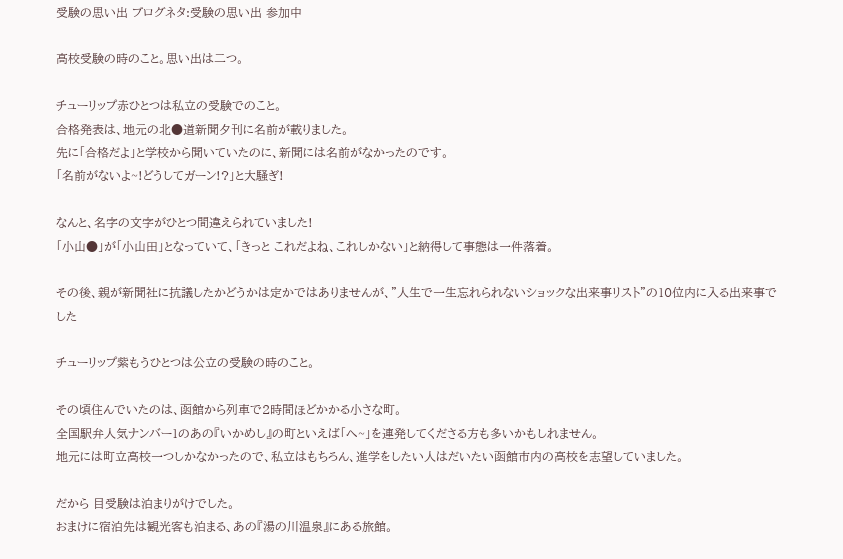受験の思い出 ブログネタ:受験の思い出 参加中

高校受験の時のこと。思い出は二つ。

チューリップ赤ひとつは私立の受験でのこと。
合格発表は、地元の北●道新聞夕刊に名前が載りました。
先に「合格だよ」と学校から聞いていたのに、新聞には名前がなかったのです。
「名前がないよ~!どうしてガーン!?」と大騒ぎ!

なんと、名字の文字がひとつ間違えられていました!
「小山●」が「小山田」となっていて、「きっと これだよね、これしかない」と納得して事態は一件落着。

その後、親が新聞社に抗議したかどうかは定かではありませんが、”人生で一生忘れられないショックな出来事リスト”の10位内に入る出来事でした

チューリップ紫もうひとつは公立の受験の時のこと。

その頃住んでいたのは、函館から列車で2時間ほどかかる小さな町。
全国駅弁人気ナンバー1のあの『いかめし』の町といえば「へ~」を連発してくださる方も多いかもしれません。
地元には町立高校一つしかなかったので、私立はもちろん、進学をしたい人はだいたい函館市内の高校を志望していました。

だから 目受験は泊まりがけでした。
おまけに宿泊先は観光客も泊まる、あの『湯の川温泉』にある旅館。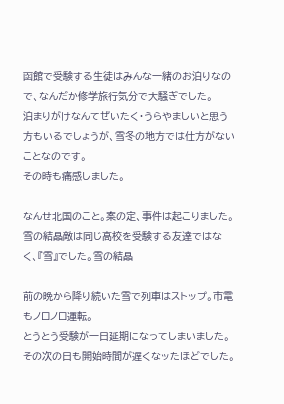函館で受験する生徒はみんな一緒のお泊りなので、なんだか修学旅行気分で大騒ぎでした。
泊まりがけなんてぜいたく・うらやましいと思う方もいるでしょうが、雪冬の地方では仕方がないことなのです。
その時も痛感しました。

なんせ北国のこと。案の定、事件は起こりました。
雪の結晶敵は同じ高校を受験する友達ではなく、『雪』でした。雪の結晶

前の晩から降り続いた雪で列車はストップ。市電もノロノロ運転。
とうとう受験が一日延期になってしまいました。
その次の日も開始時間が遅くなッたほどでした。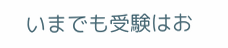いまでも受験はお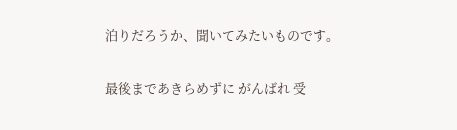泊りだろうか、聞いてみたいものです。

最後まであきらめずに がんばれ 受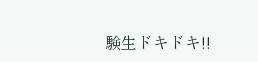験生ドキドキ!!